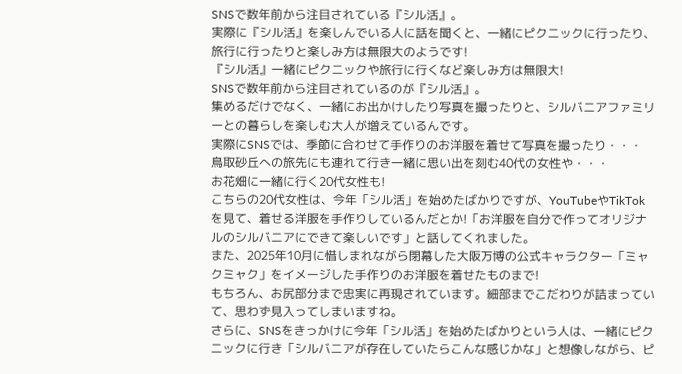SNSで数年前から注目されている『シル活』。
実際に『シル活』を楽しんでいる人に話を聞くと、一緒にピクニックに行ったり、旅行に行ったりと楽しみ方は無限大のようです!
『シル活』一緒にピクニックや旅行に行くなど楽しみ方は無限大!
SNSで数年前から注目されているのが『シル活』。
集めるだけでなく、一緒にお出かけしたり写真を撮ったりと、シルバニアファミリーとの暮らしを楽しむ大人が増えているんです。
実際にSNSでは、季節に合わせて手作りのお洋服を着せて写真を撮ったり・・・
鳥取砂丘への旅先にも連れて行き一緒に思い出を刻む40代の女性や・・・
お花畑に一緒に行く20代女性も!
こちらの20代女性は、今年「シル活」を始めたばかりですが、YouTubeやTikTokを見て、着せる洋服を手作りしているんだとか!「お洋服を自分で作ってオリジナルのシルバニアにできて楽しいです」と話してくれました。
また、2025年10月に惜しまれながら閉幕した大阪万博の公式キャラクター「ミャクミャク」をイメージした手作りのお洋服を着せたものまで!
もちろん、お尻部分まで忠実に再現されています。細部までこだわりが詰まっていて、思わず見入ってしまいますね。
さらに、SNSをきっかけに今年「シル活」を始めたばかりという人は、一緒にピクニックに行き「シルバニアが存在していたらこんな感じかな」と想像しながら、ピ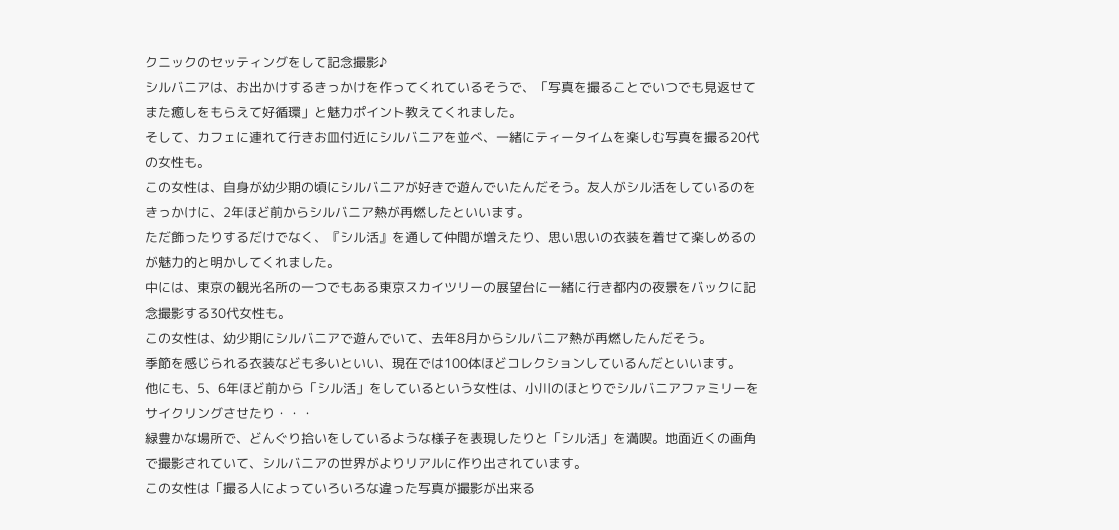クニックのセッティングをして記念撮影♪
シルバニアは、お出かけするきっかけを作ってくれているそうで、「写真を撮ることでいつでも見返せてまた癒しをもらえて好循環」と魅力ポイント教えてくれました。
そして、カフェに連れて行きお皿付近にシルバニアを並べ、一緒にティータイムを楽しむ写真を撮る20代の女性も。
この女性は、自身が幼少期の頃にシルバニアが好きで遊んでいたんだそう。友人がシル活をしているのをきっかけに、2年ほど前からシルバニア熱が再燃したといいます。
ただ飾ったりするだけでなく、『シル活』を通して仲間が増えたり、思い思いの衣装を着せて楽しめるのが魅力的と明かしてくれました。
中には、東京の観光名所の一つでもある東京スカイツリーの展望台に一緒に行き都内の夜景をバックに記念撮影する30代女性も。
この女性は、幼少期にシルバニアで遊んでいて、去年8月からシルバニア熱が再燃したんだそう。
季節を感じられる衣装なども多いといい、現在では100体ほどコレクションしているんだといいます。
他にも、5、6年ほど前から「シル活」をしているという女性は、小川のほとりでシルバニアファミリーをサイクリングさせたり・・・
緑豊かな場所で、どんぐり拾いをしているような様子を表現したりと「シル活」を満喫。地面近くの画角で撮影されていて、シルバニアの世界がよりリアルに作り出されています。
この女性は「撮る人によっていろいろな違った写真が撮影が出来る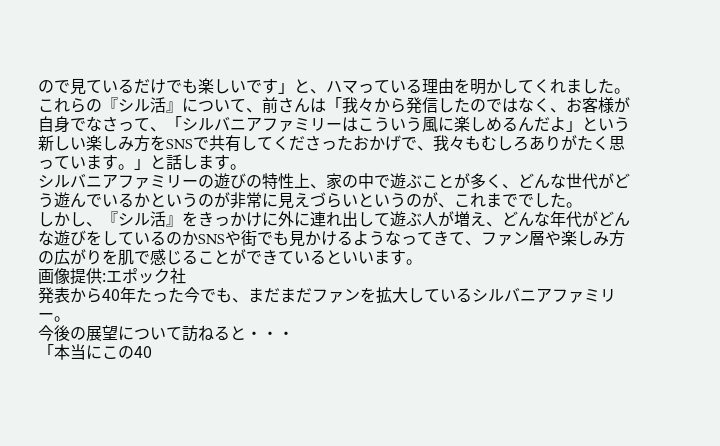ので見ているだけでも楽しいです」と、ハマっている理由を明かしてくれました。
これらの『シル活』について、前さんは「我々から発信したのではなく、お客様が自身でなさって、「シルバニアファミリーはこういう風に楽しめるんだよ」という新しい楽しみ方をSNSで共有してくださったおかげで、我々もむしろありがたく思っています。」と話します。
シルバニアファミリーの遊びの特性上、家の中で遊ぶことが多く、どんな世代がどう遊んでいるかというのが非常に見えづらいというのが、これまででした。
しかし、『シル活』をきっかけに外に連れ出して遊ぶ人が増え、どんな年代がどんな遊びをしているのかSNSや街でも見かけるようなってきて、ファン層や楽しみ方の広がりを肌で感じることができているといいます。
画像提供:エポック社
発表から40年たった今でも、まだまだファンを拡大しているシルバニアファミリー。
今後の展望について訪ねると・・・
「本当にこの40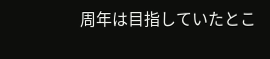周年は目指していたとこ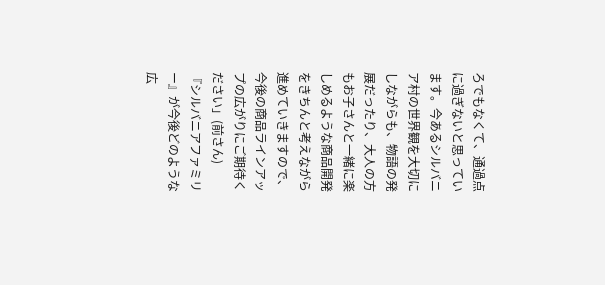ろでもなくて、通過点に過ぎないと思っています。今あるシルバニア村の世界観を大切にしながらも、物語の発展だったり、大人の方もお子さんと一緒に楽しめるような商品開発をきちんと考えながら進めていきますので、今後の商品ラインアップの広がりにご期待ください」(前さん)
『シルバニアファミリー』が今後どのような広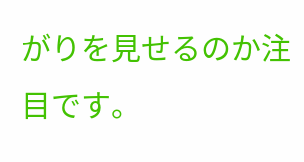がりを見せるのか注目です。